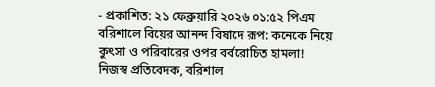- প্রকাশিত: ২১ ফেব্রুয়ারি ২০২৬ ০১:৫২ পিএম
বরিশালে বিয়ের আনন্দ বিষাদে রূপ: কনেকে নিয়ে কুৎসা ও পরিবারের ওপর বর্বরোচিত হামলা!
নিজস্ব প্রতিবেদক, বরিশাল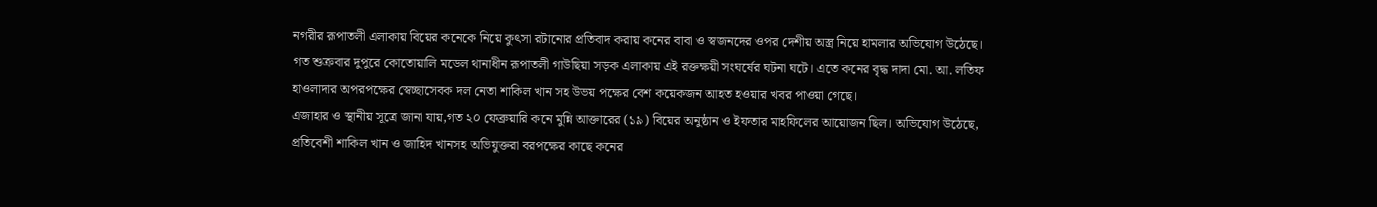নগরীর রূপাতলী এলাকায় বিয়ের কনেকে নিয়ে কুৎসা রটানোর প্রতিবাদ করায় কনের বাবা ও স্বজনদের ওপর দেশীয় অস্ত্র নিয়ে হামলার অভিযোগ উঠেছে। গত শুক্রবার দুপুরে কোতোয়ালি মডেল থানাধীন রূপাতলী গাউছিয়া সড়ক এলাকায় এই রক্তক্ষয়ী সংঘর্ষের ঘটনা ঘটে। এতে কনের বৃদ্ধ দাদা মো. আ. লতিফ হাওলাদার অপরপক্ষের স্বেচ্ছাসেবক দল নেতা শাকিল খান সহ উভয় পক্ষের বেশ কয়েকজন আহত হওয়ার খবর পাওয়া গেছে।
এজাহার ও স্থানীয় সূত্রে জানা যায়,গত ২০ ফেব্রুয়ারি কনে মুন্নি আক্তারের (১৯) বিয়ের অনুষ্ঠান ও ইফতার মাহফিলের আয়োজন ছিল। অভিযোগ উঠেছে, প্রতিবেশী শাকিল খান ও জাহিদ খানসহ অভিযুক্তরা বরপক্ষের কাছে কনের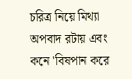চরিত্র নিয়ে মিথ্যা অপবাদ রটায় এবং কনে 'বিষপান করে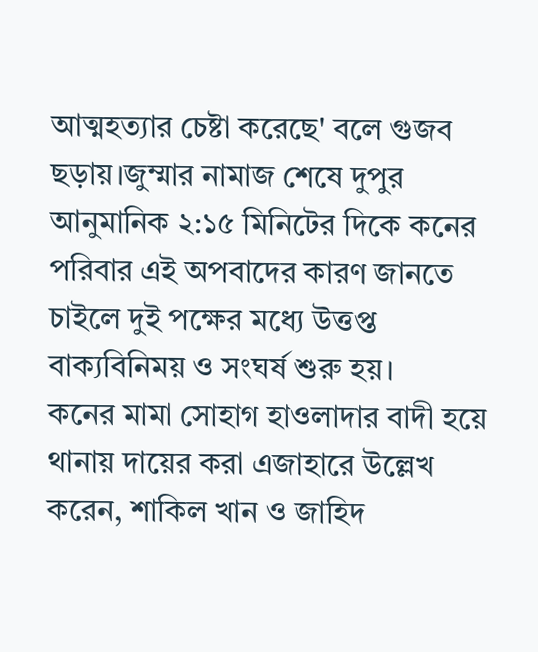আত্মহত্যার চেষ্টা করেছে' বলে গুজব ছড়ায়।জুম্মার নামাজ শেষে দুপুর আনুমানিক ২:১৫ মিনিটের দিকে কনের পরিবার এই অপবাদের কারণ জানতে চাইলে দুই পক্ষের মধ্যে উত্তপ্ত বাক্যবিনিময় ও সংঘর্ষ শুরু হয়।
কনের মামা সোহাগ হাওলাদার বাদী হয়ে থানায় দায়ের করা এজাহারে উল্লেখ করেন, শাকিল খান ও জাহিদ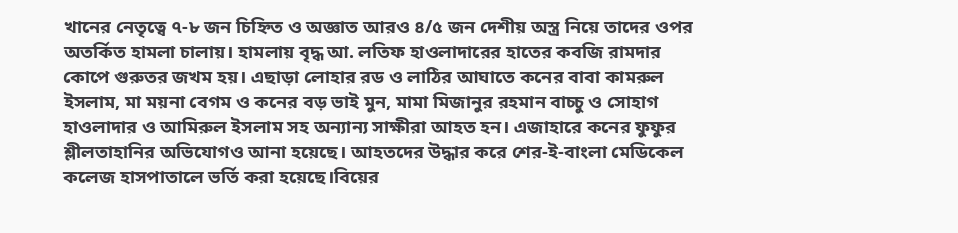খানের নেতৃত্বে ৭-৮ জন চিহ্নিত ও অজ্ঞাত আরও ৪/৫ জন দেশীয় অস্ত্র নিয়ে তাদের ওপর অতর্কিত হামলা চালায়। হামলায় বৃদ্ধ আ. লতিফ হাওলাদারের হাতের কবজি রামদার কোপে গুরুতর জখম হয়। এছাড়া লোহার রড ও লাঠির আঘাতে কনের বাবা কামরুল ইসলাম, মা ময়না বেগম ও কনের বড় ভাই মুন, মামা মিজানুর রহমান বাচ্চু ও সোহাগ হাওলাদার ও আমিরুল ইসলাম সহ অন্যান্য সাক্ষীরা আহত হন। এজাহারে কনের ফুফুর শ্লীলতাহানির অভিযোগও আনা হয়েছে। আহতদের উদ্ধার করে শের-ই-বাংলা মেডিকেল কলেজ হাসপাতালে ভর্তি করা হয়েছে।বিয়ের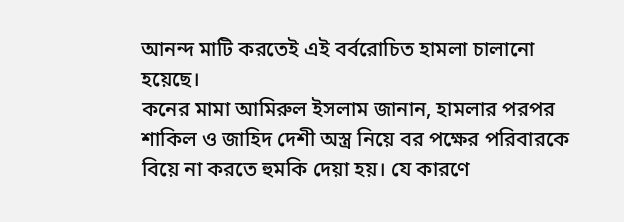আনন্দ মাটি করতেই এই বর্বরোচিত হামলা চালানো হয়েছে।
কনের মামা আমিরুল ইসলাম জানান, হামলার পরপর শাকিল ও জাহিদ দেশী অস্ত্র নিয়ে বর পক্ষের পরিবারকে বিয়ে না করতে হুমকি দেয়া হয়। যে কারণে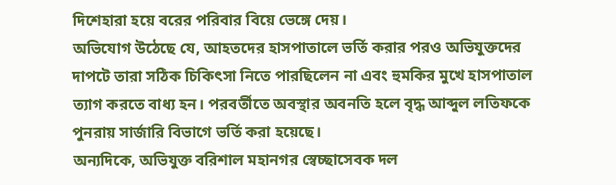দিশেহারা হয়ে বরের পরিবার বিয়ে ভেঙ্গে দেয়।
অভিযোগ উঠেছে যে, আহতদের হাসপাতালে ভর্তি করার পরও অভিযুক্তদের দাপটে তারা সঠিক চিকিৎসা নিতে পারছিলেন না এবং হুমকির মুখে হাসপাতাল ত্যাগ করতে বাধ্য হন। পরবর্তীতে অবস্থার অবনতি হলে বৃদ্ধ আব্দুল লতিফকে পুনরায় সার্জারি বিভাগে ভর্তি করা হয়েছে।
অন্যদিকে, অভিযুক্ত বরিশাল মহানগর স্বেচ্ছাসেবক দল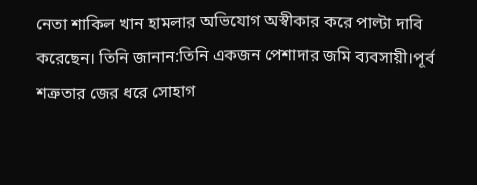নেতা শাকিল খান হামলার অভিযোগ অস্বীকার করে পাল্টা দাবি করেছেন। তিনি জানান:তিনি একজন পেশাদার জমি ব্যবসায়ী।পূর্ব শত্রুতার জের ধরে সোহাগ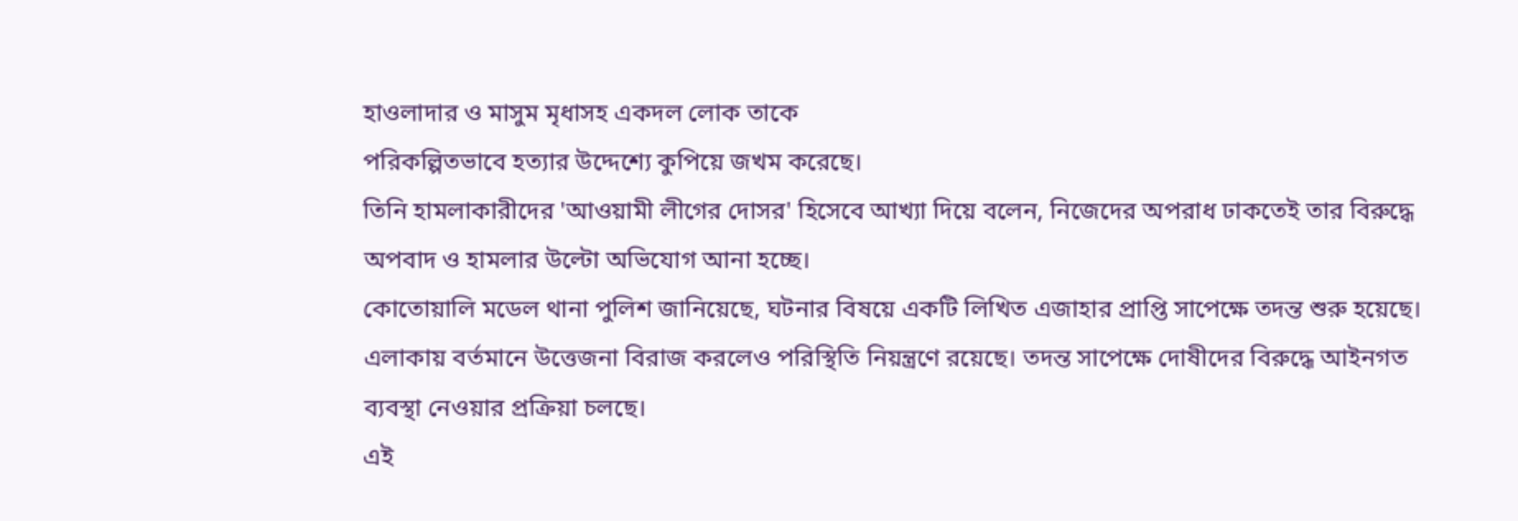হাওলাদার ও মাসুম মৃধাসহ একদল লোক তাকে
পরিকল্পিতভাবে হত্যার উদ্দেশ্যে কুপিয়ে জখম করেছে।
তিনি হামলাকারীদের 'আওয়ামী লীগের দোসর' হিসেবে আখ্যা দিয়ে বলেন, নিজেদের অপরাধ ঢাকতেই তার বিরুদ্ধে অপবাদ ও হামলার উল্টো অভিযোগ আনা হচ্ছে।
কোতোয়ালি মডেল থানা পুলিশ জানিয়েছে, ঘটনার বিষয়ে একটি লিখিত এজাহার প্রাপ্তি সাপেক্ষে তদন্ত শুরু হয়েছে। এলাকায় বর্তমানে উত্তেজনা বিরাজ করলেও পরিস্থিতি নিয়ন্ত্রণে রয়েছে। তদন্ত সাপেক্ষে দোষীদের বিরুদ্ধে আইনগত ব্যবস্থা নেওয়ার প্রক্রিয়া চলছে।
এই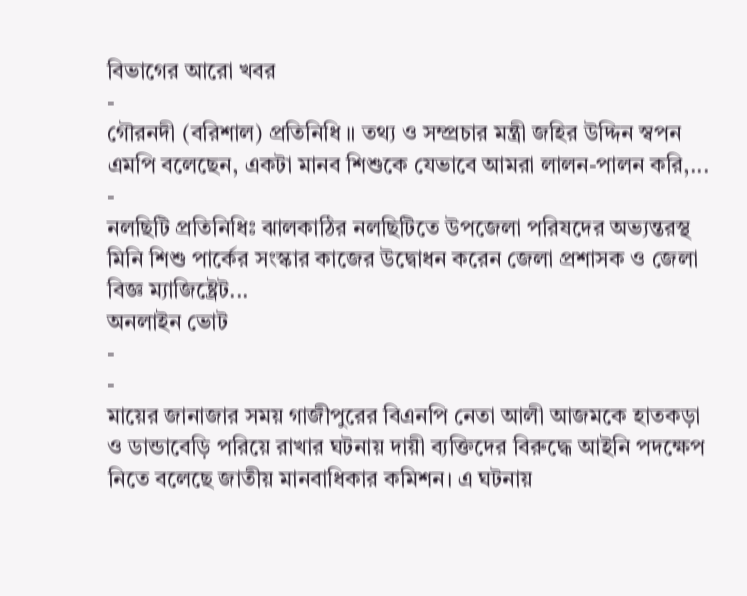বিভাগের আরো খবর
-
গৌরনদী (বরিশাল) প্রতিনিধি ॥ তথ্য ও সম্প্রচার মন্ত্রী জহির উদ্দিন স্বপন এমপি বলেছেন, একটা মানব শিশুকে যেভাবে আমরা লালন-পালন করি,...
-
নলছিটি প্রতিনিধিঃ ঝালকাঠির নলছিটিতে উপজেলা পরিষদের অভ্যন্তরস্থ মিনি শিশু পার্কের সংস্কার কাজের উদ্বোধন করেন জেলা প্রশাসক ও জেলা বিজ্ঞ ম্যাজিষ্ট্রেট...
অনলাইন ভোট
-
-
মায়ের জানাজার সময় গাজীপুরের বিএনপি নেতা আলী আজমকে হাতকড়া ও ডান্ডাবেড়ি পরিয়ে রাখার ঘটনায় দায়ী ব্যক্তিদের বিরুদ্ধে আইনি পদক্ষেপ নিতে বলেছে জাতীয় মানবাধিকার কমিশন। এ ঘটনায়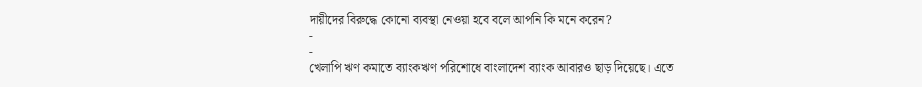দায়ীদের বিরুদ্ধে কোনো ব্যবস্থা নেওয়া হবে বলে আপনি কি মনে করেন?
-
-
খেলাপি ঋণ কমাতে ব্যাংকঋণ পরিশোধে বাংলাদেশ ব্যাংক আবারও ছাড় দিয়েছে। এতে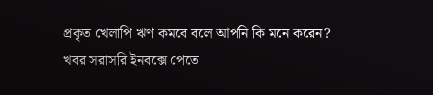প্রকৃত খেলাপি ঋণ কমবে বলে আপনি কি মনে করেন?
খবর সরাসরি ইনবক্সে পেতে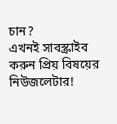চান?
এখনই সাবস্ক্রাইব করুন প্রিয় বিষয়ের নিউজলেটার!